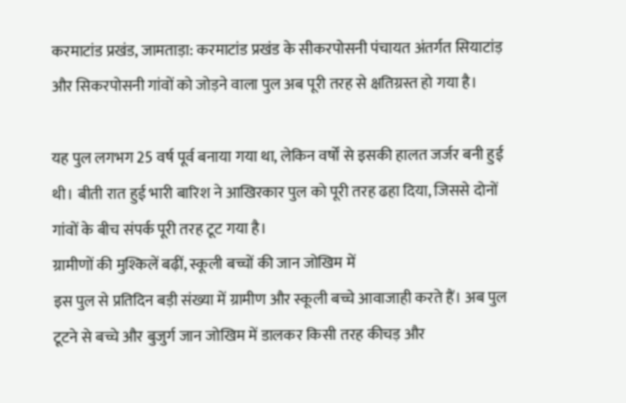करमाटांड प्रखंड, जामताड़ा: करमाटांड प्रखंड के सीकरपोसनी पंचायत अंतर्गत सियाटांड़ और सिकरपोसनी गांवों को जोड़ने वाला पुल अब पूरी तरह से क्षतिग्रस्त हो गया है।

यह पुल लगभग 25 वर्ष पूर्व बनाया गया था, लेकिन वर्षों से इसकी हालत जर्जर बनी हुई थी। बीती रात हुई भारी बारिश ने आखिरकार पुल को पूरी तरह ढहा दिया, जिससे दोनों गांवों के बीच संपर्क पूरी तरह टूट गया है।
ग्रामीणों की मुश्किलें बढ़ीं, स्कूली बच्चों की जान जोखिम में
इस पुल से प्रतिदिन बड़ी संख्या में ग्रामीण और स्कूली बच्चे आवाजाही करते हैं। अब पुल टूटने से बच्चे और बुजुर्ग जान जोखिम में डालकर किसी तरह कीचड़ और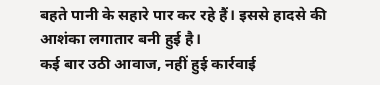बहते पानी के सहारे पार कर रहे हैं। इससे हादसे की आशंका लगातार बनी हुई है।
कई बार उठी आवाज, नहीं हुई कार्रवाई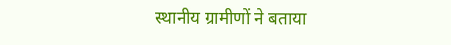स्थानीय ग्रामीणों ने बताया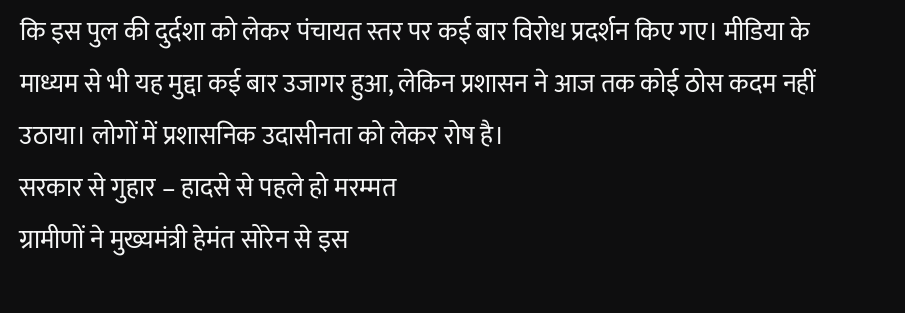कि इस पुल की दुर्दशा को लेकर पंचायत स्तर पर कई बार विरोध प्रदर्शन किए गए। मीडिया के माध्यम से भी यह मुद्दा कई बार उजागर हुआ, लेकिन प्रशासन ने आज तक कोई ठोस कदम नहीं उठाया। लोगों में प्रशासनिक उदासीनता को लेकर रोष है।
सरकार से गुहार – हादसे से पहले हो मरम्मत
ग्रामीणों ने मुख्यमंत्री हेमंत सोरेन से इस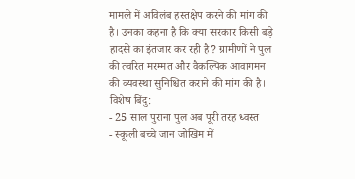मामले में अविलंब हस्तक्षेप करने की मांग की है। उनका कहना है कि क्या सरकार किसी बड़े हादसे का इंतजार कर रही है? ग्रामीणों ने पुल की त्वरित मरम्मत और वैकल्पिक आवागमन की व्यवस्था सुनिश्चित कराने की मांग की है।
विशेष बिंदु:
- 25 साल पुराना पुल अब पूरी तरह ध्वस्त
- स्कूली बच्चे जान जोखिम में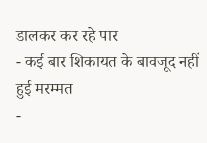डालकर कर रहे पार
- कई बार शिकायत के बावजूद नहीं हुई मरम्मत
-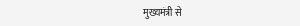मुख्यमंत्री से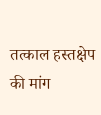तत्काल हस्तक्षेप की मांग